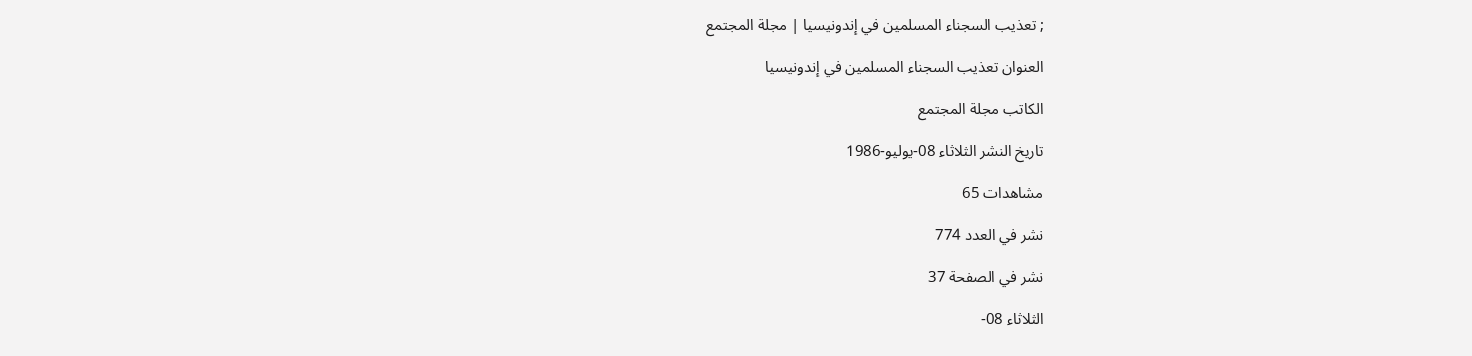; تعذيب السجناء المسلمين في إندونيسيا | مجلة المجتمع

العنوان تعذيب السجناء المسلمين في إندونيسيا

الكاتب مجلة المجتمع

تاريخ النشر الثلاثاء 08-يوليو-1986

مشاهدات 65

نشر في العدد 774

نشر في الصفحة 37

الثلاثاء 08-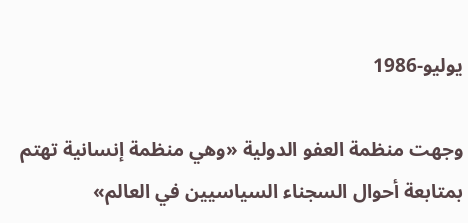يوليو-1986

وجهت منظمة العفو الدولية «وهي منظمة إنسانية تهتم بمتابعة أحوال السجناء السياسيين في العالم»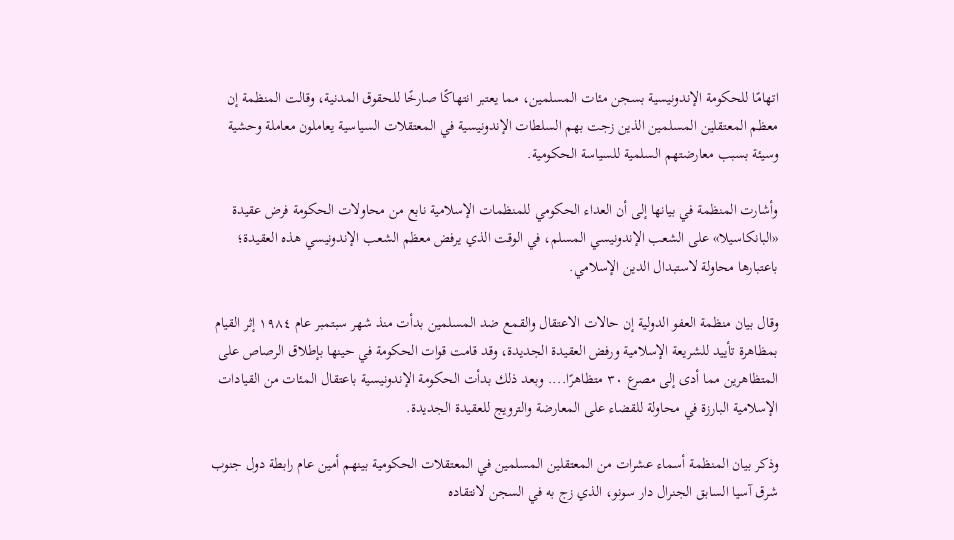اتهامًا للحكومة الإندونيسية بسجن مئات المسلمين، مما يعتبر انتهاكًا صارخًا للحقوق المدنية، وقالت المنظمة إن معظم المعتقلين المسلمين الذين زجت بهم السلطات الإندونيسية في المعتقلات السياسية يعاملون معاملة وحشية وسيئة بسبب معارضتهم السلمية للسياسة الحكومية.

وأشارت المنظمة في بيانها إلى أن العداء الحكومي للمنظمات الإسلامية نابع من محاولات الحكومة فرض عقيدة «البانكاسيلا» على الشعب الإندونيسي المسلم، في الوقت الذي يرفض معظم الشعب الإندونيسي هذه العقيدة؛ باعتبارها محاولة لاستبدال الدين الإسلامي.

وقال بيان منظمة العفو الدولية إن حالات الاعتقال والقمع ضد المسلمين بدأت منذ شهر سبتمبر عام ١٩٨٤ إثر القيام بمظاهرة تأييد للشريعة الإسلامية ورفض العقيدة الجديدة، وقد قامت قوات الحكومة في حينها بإطلاق الرصاص على المتظاهرين مما أدى إلى مصرع ٣٠ متظاهرًا.... وبعد ذلك بدأت الحكومة الإندونيسية باعتقال المئات من القيادات الإسلامية البارزة في محاولة للقضاء على المعارضة والترويج للعقيدة الجديدة.

وذكر بيان المنظمة أسماء عشرات من المعتقلين المسلمين في المعتقلات الحكومية بينهم أمين عام رابطة دول جنوب شرق آسيا السابق الجنرال دار سونو، الذي زج به في السجن لانتقاده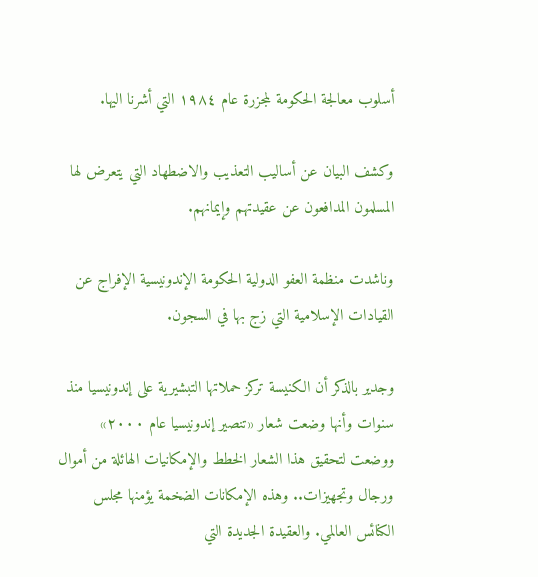أسلوب معالجة الحكومة لمجزرة عام ١٩٨٤ التي أشرنا اليها.

وكشف البيان عن أساليب التعذيب والاضطهاد التي يتعرض لها المسلمون المدافعون عن عقيدتهم وإيمانهم.

وناشدت منظمة العفو الدولية الحكومة الإندونيسية الإفراج عن القيادات الإسلامية التي زج بها في السجون.

وجدير بالذكر أن الكنيسة تركز حملاتها التبشيرية على إندونيسيا منذ سنوات وأنها وضعت شعار «تنصير إندونيسيا عام ۲۰۰۰» ووضعت لتحقيق هذا الشعار الخطط والإمكانيات الهائلة من أموال ورجال وتجهيزات.. وهذه الإمكانات الضخمة يؤمنها مجلس الكنائس العالمي. والعقيدة الجديدة التي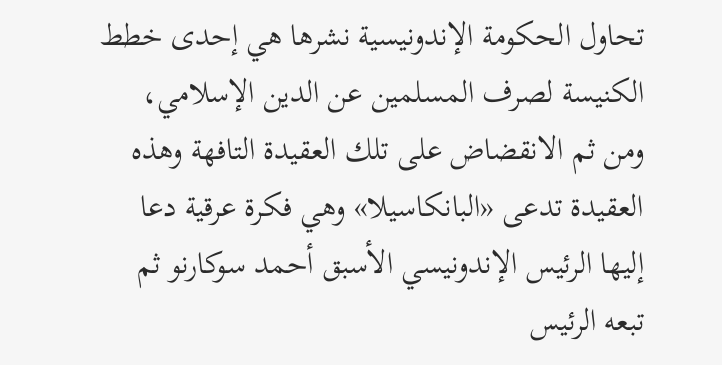تحاول الحكومة الإندونيسية نشرها هي إحدى خطط الكنيسة لصرف المسلمين عن الدين الإسلامي، ومن ثم الانقضاض على تلك العقيدة التافهة وهذه العقيدة تدعى «البانكاسيلا» وهي فكرة عرقية دعا إليها الرئيس الإندونيسي الأسبق أحمد سوكارنو ثم تبعه الرئيس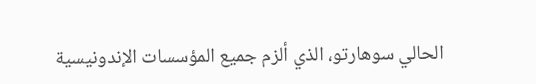الحالي سوهارتو، الذي ألزم جميع المؤسسات الإندونيسية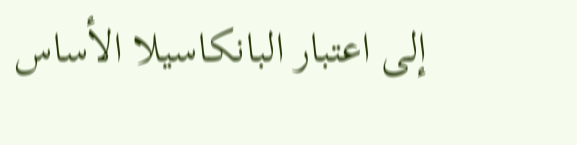إلى اعتبار البانكاسيلا الأساس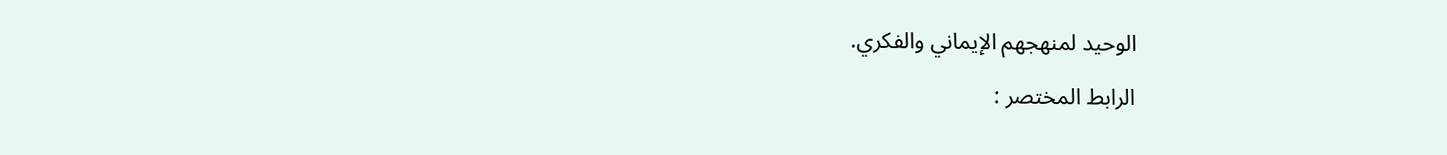الوحيد لمنهجهم الإيماني والفكري.

الرابط المختصر :